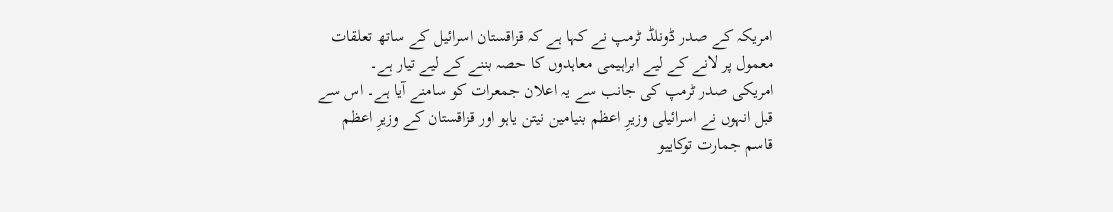امریکہ کے صدر ڈونلڈ ٹرمپ نے کہا ہے کہ قزاقستان اسرائیل کے ساتھ تعلقات معمول پر لانے کے لیے ابراہیمی معاہدوں کا حصہ بننے کے لیے تیار ہے۔
امریکی صدر ٹرمپ کی جانب سے یہ اعلان جمعرات کو سامنے آیا ہے۔ اس سے قبل انہوں نے اسرائیلی وزیرِ اعظم بنیامین نیتن یاہو اور قزاقستان کے وزیرِ اعظم قاسم جمارت توکاییو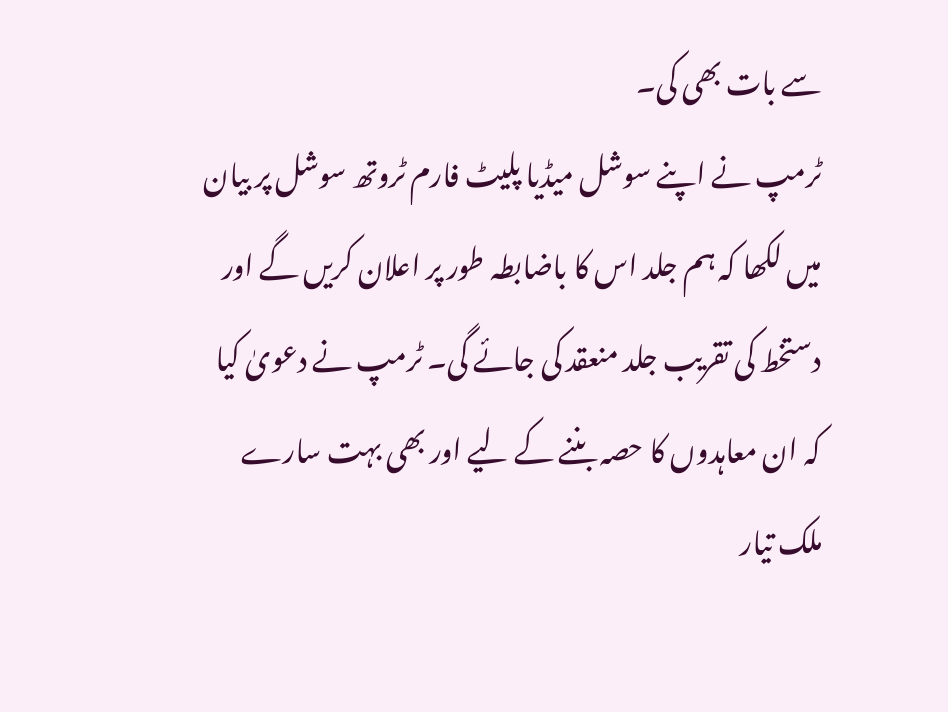سے بات بھی کی۔
ٹرمپ نے اپنے سوشل میڈیا پلیٹ فارم ٹروتھ سوشل پر بیان میں لکھا کہ ہم جلد اس کا باضابطہ طور پر اعلان کریں گے اور دستخط کی تقریب جلد منعقد کی جائے گی۔ ٹرمپ نے دعویٰ کیا کہ ان معاہدوں کا حصہ بننے کے لیے اور بھی بہت سارے ملک تیار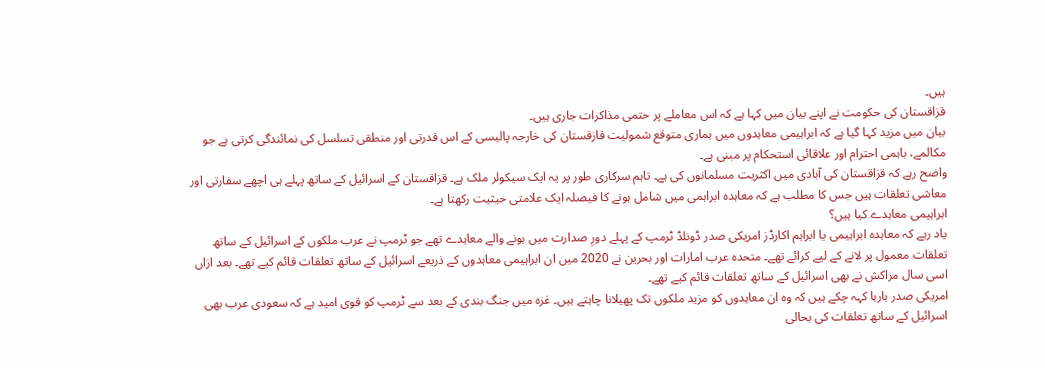ہیں۔
قزاقستان کی حکومت نے اپنے بیان میں کہا ہے کہ اس معاملے پر حتمی مذاکرات جاری ہیں۔
بیان میں مزید کہا گیا ہے کہ ابراہیمی معاہدوں میں ہماری متوقع شمولیت قازقستان کی خارجہ پالیسی کے اس قدرتی اور منطقی تسلسل کی نمائندگی کرتی ہے جو مکالمے، باہمی احترام اور علاقائی استحکام پر مبنی ہے۔
واضح رہے کہ قزاقستان کی آبادی میں اکثریت مسلمانوں کی ہے۔ تاہم سرکاری طور پر یہ ایک سیکولر ملک ہے۔ قزاقستان کے اسرائیل کے ساتھ پہلے ہی اچھے سفارتی اور معاشی تعلقات ہیں جس کا مطلب ہے کہ معاہدہ ابراہمی میں شامل ہونے کا فیصلہ ایک علامتی حیثیت رکھتا ہے۔
ابراہیمی معاہدے کیا ہیں؟
یاد رہے کہ معاہدہ ابراہیمی یا ابراہم اکارڈز امریکی صدر ڈونلڈ ٹرمپ کے پہلے دورِ صدارت میں ہونے والے معاہدے تھے جو ٹرمپ نے عرب ملکوں کے اسرائیل کے ساتھ تعلقات معمول پر لانے کے لیے کرائے تھے۔ متحدہ عرب امارات اور بحرین نے 2020 میں ان ابراہیمی معاہدوں کے ذریعے اسرائیل کے ساتھ تعلقات قائم کیے تھے۔ بعد ازاں اسی سال مراکش نے بھی اسرائیل کے ساتھ تعلقات قائم کیے تھے۔
امریکی صدر بارہا کہہ چکے ہیں کہ وہ ان معاہدوں کو مزید ملکوں تک پھیلانا چاہتے ہیں۔ غزہ میں جنگ بندی کے بعد سے ٹرمپ کو قوی امید ہے کہ سعودی عرب بھی اسرائیل کے ساتھ تعلقات کی بحالی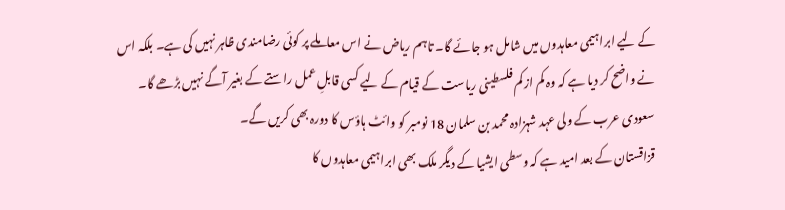کے لیے ابراہیمی معاہدوں میں شامل ہو جائے گا۔ تاہم ریاض نے اس معاملے پر کوئی رضامندی ظاہر نہیں کی ہے۔ بلکہ اس نے واضح کر دیا ہے کہ وہ کم از کم فلسطینی ریاست کے قیام کے لیے کسی قابلِ عمل راستے کے بغیر آگے نہیں بڑھے گا۔
سعودی عرب کے ولی عہد شہزادہ محمد بن سلمان 18 نومبر کو وائٹ ہاؤس کا دورہ بھی کریں گے۔
قزاقستان کے بعد امید ہے کہ وسطی ایشیا کے دیگر ملک بھی ابراہیمی معاہدوں کا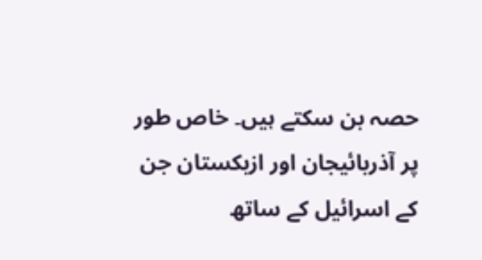حصہ بن سکتے ہیں۔ خاص طور پر آذربائیجان اور ازبکستان جن کے اسرائیل کے ساتھ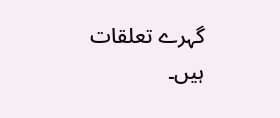گہرے تعلقات ہیں۔